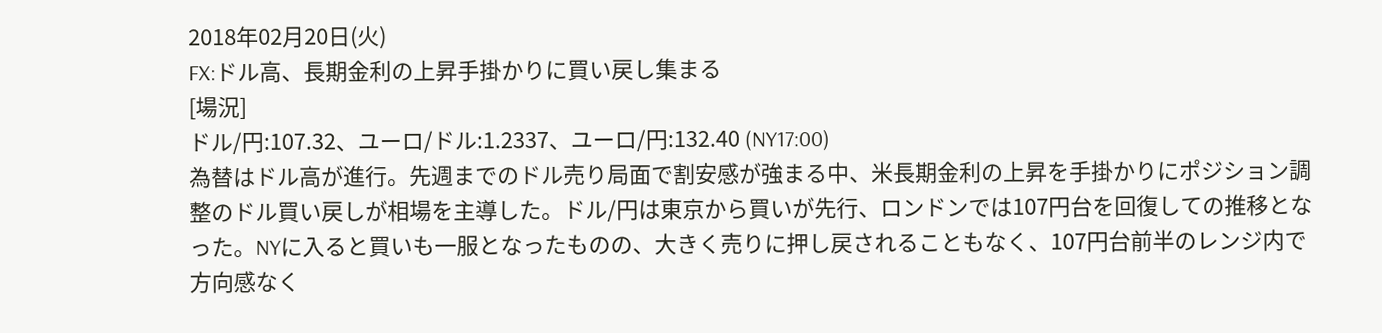2018年02月20日(火)
FX:ドル高、長期金利の上昇手掛かりに買い戻し集まる
[場況]
ドル/円:107.32、ユーロ/ドル:1.2337、ユーロ/円:132.40 (NY17:00)
為替はドル高が進行。先週までのドル売り局面で割安感が強まる中、米長期金利の上昇を手掛かりにポジション調整のドル買い戻しが相場を主導した。ドル/円は東京から買いが先行、ロンドンでは107円台を回復しての推移となった。NYに入ると買いも一服となったものの、大きく売りに押し戻されることもなく、107円台前半のレンジ内で方向感なく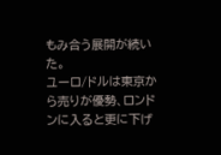もみ合う展開が続いた。
ユーロ/ドルは東京から売りが優勢、ロンドンに入ると更に下げ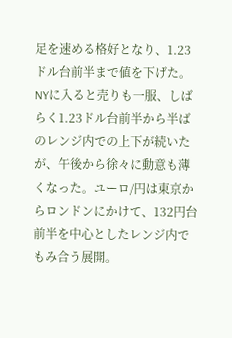足を速める格好となり、1.23ドル台前半まで値を下げた。NYに入ると売りも一服、しばらく1.23ドル台前半から半ばのレンジ内での上下が続いたが、午後から徐々に動意も薄くなった。ユーロ/円は東京からロンドンにかけて、132円台前半を中心としたレンジ内でもみ合う展開。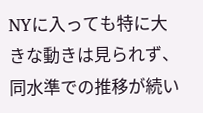NYに入っても特に大きな動きは見られず、同水準での推移が続い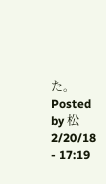た。
Posted by 松 2/20/18 - 17:19